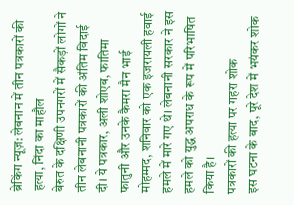ब्रेकिंग न्यूज़: लेबनान में तीन पत्रकारों की हत्या, निंदा का माहौल
बेरुत के दक्षिणी उपनगरों में सैकड़ों लोगों ने तीन लेबनानी पत्रकारों की अंतिम विदाई दी। ये पत्रकार, अली शोएब, फातिमा फातुनी और उनके कैमरा मैन भाई मोहम्मद, शनिवार को एक इजरायली हवाई हमले में मारे गए थे। लेबनानी सरकार ने इस हमले को युद्ध अपराध के रूप में परिभाषित किया है।
पत्रकारों की हत्या पर गहरा शोक
इस घटना के बाद, पूरे देश में भयंकर शोक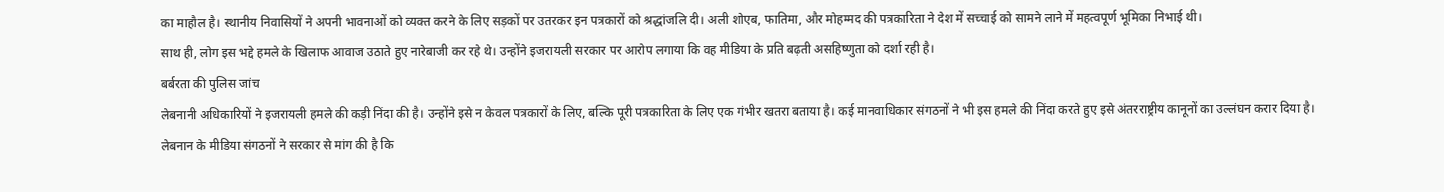का माहौल है। स्थानीय निवासियों ने अपनी भावनाओं को व्यक्त करने के लिए सड़कों पर उतरकर इन पत्रकारों को श्रद्धांजलि दी। अली शोएब, फातिमा, और मोहम्मद की पत्रकारिता ने देश में सच्चाई को सामने लाने में महत्वपूर्ण भूमिका निभाई थी।
साथ ही, लोग इस भद्दे हमले के खिलाफ आवाज उठाते हुए नारेबाजी कर रहे थे। उन्होंने इजरायली सरकार पर आरोप लगाया कि वह मीडिया के प्रति बढ़ती असहिष्णुता को दर्शा रही है।
बर्बरता की पुलिस जांच
लेबनानी अधिकारियों ने इजरायली हमले की कड़ी निंदा की है। उन्होंने इसे न केवल पत्रकारों के लिए, बल्कि पूरी पत्रकारिता के लिए एक गंभीर खतरा बताया है। कई मानवाधिकार संगठनों ने भी इस हमले की निंदा करते हुए इसे अंतरराष्ट्रीय कानूनों का उल्लंघन करार दिया है।
लेबनान के मीडिया संगठनों ने सरकार से मांग की है कि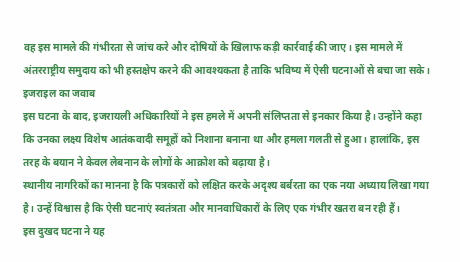वह इस मामले की गंभीरता से जांच करे और दोषियों के खिलाफ कड़ी कार्रवाई की जाए। इस मामले में अंतरराष्ट्रीय समुदाय को भी हस्तक्षेप करने की आवश्यकता है ताकि भविष्य में ऐसी घटनाओं से बचा जा सके।
इजराइल का जवाब
इस घटना के बाद, इजरायली अधिकारियों ने इस हमले में अपनी संलिप्तता से इनकार किया है। उन्होंने कहा कि उनका लक्ष्य विशेष आतंकवादी समूहों को निशाना बनाना था और हमला गलती से हुआ। हालांकि, इस तरह के बयान ने केवल लेबनान के लोगों के आक्रोश को बढ़ाया है।
स्थानीय नागरिकों का मानना है कि पत्रकारों को लक्षित करके अदृश्य बर्बरता का एक नया अध्याय लिखा गया है। उन्हें विश्वास है कि ऐसी घटनाएं स्वतंत्रता और मानवाधिकारों के लिए एक गंभीर खतरा बन रही हैं।
इस दुखद घटना ने यह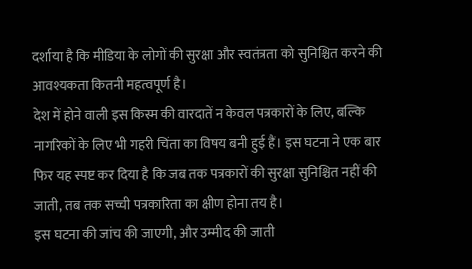दर्शाया है कि मीडिया के लोगों की सुरक्षा और स्वतंत्रता को सुनिश्चित करने की आवश्यकता कितनी महत्वपूर्ण है।
देश में होने वाली इस किस्म की वारदातें न केवल पत्रकारों के लिए, बल्कि नागरिकों के लिए भी गहरी चिंता का विषय बनी हुई हैं। इस घटना ने एक बार फिर यह स्पष्ट कर दिया है कि जब तक पत्रकारों की सुरक्षा सुनिश्चित नहीं की जाती, तब तक सच्ची पत्रकारिता का क्षीण होना तय है।
इस घटना की जांच की जाएगी, और उम्मीद की जाती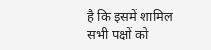है कि इसमें शामिल सभी पक्षों को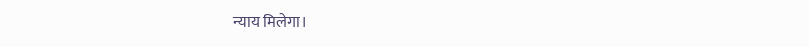न्याय मिलेगा।